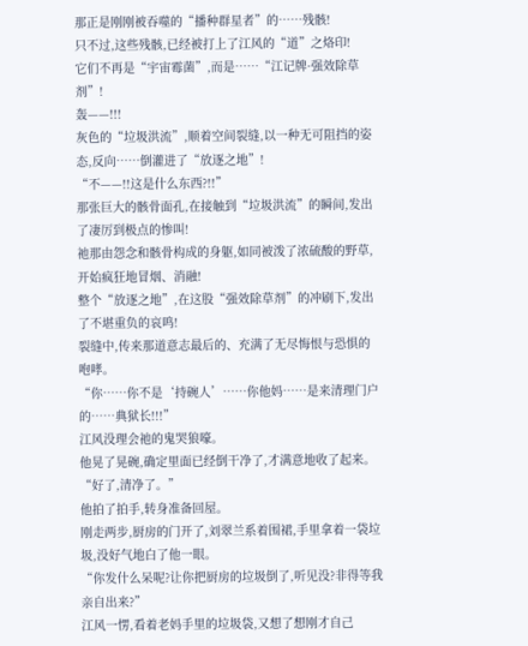那正是刚刚被吞噬的“播种群星者”的……残骸!
只不过,这些残骸,已经被打上了江风的“道”之烙印!
它们不再是“宇宙霉菌”,而是……“江记牌·强效除草剂”!
轰——!!!
灰色的“垃圾洪流”,顺着空间裂缝,以一种无可阻挡的姿态,反向……倒灌进了“放逐之地”!
“不——!!这是什么东西?!!”
那张巨大的骸骨面孔,在接触到“垃圾洪流”的瞬间,发出了凄厉到极点的惨叫!
祂那由怨念和骸骨构成的身躯,如同被泼了浓硫酸的野草,开始疯狂地冒烟、消融!
整个“放逐之地”,在这股“强效除草剂”的冲刷下,发出了不堪重负的哀鸣!
裂缝中,传来那道意志最后的、充满了无尽悔恨与恐惧的咆哮。
“你……你不是‘持碗人’……你他妈……是来清理门户的……典狱长!!!”
江风没理会祂的鬼哭狼嚎。
他晃了晃碗,确定里面已经倒干净了,才满意地收了起来。
“好了,清净了。”
他拍了拍手,转身准备回屋。
刚走两步,厨房的门开了,刘翠兰系着围裙,手里拿着一袋垃圾,没好气地白了他一眼。
“你发什么呆呢?让你把厨房的垃圾倒了,听见没?非得等我亲自出来?”
江风一愣,看着老妈手里的垃圾袋,又想了想刚才自己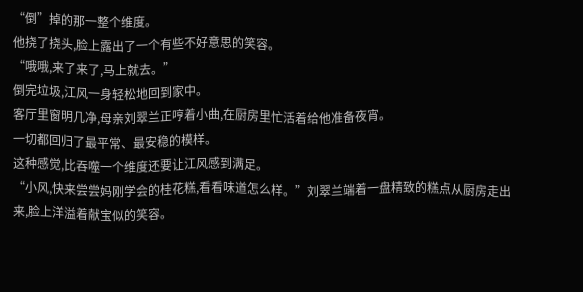“倒”掉的那一整个维度。
他挠了挠头,脸上露出了一个有些不好意思的笑容。
“哦哦,来了来了,马上就去。”
倒完垃圾,江风一身轻松地回到家中。
客厅里窗明几净,母亲刘翠兰正哼着小曲,在厨房里忙活着给他准备夜宵。
一切都回归了最平常、最安稳的模样。
这种感觉,比吞噬一个维度还要让江风感到满足。
“小风,快来尝尝妈刚学会的桂花糕,看看味道怎么样。”刘翠兰端着一盘精致的糕点从厨房走出来,脸上洋溢着献宝似的笑容。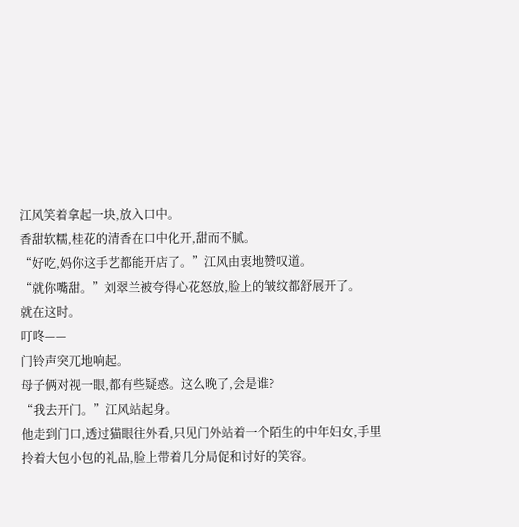江风笑着拿起一块,放入口中。
香甜软糯,桂花的清香在口中化开,甜而不腻。
“好吃,妈你这手艺都能开店了。”江风由衷地赞叹道。
“就你嘴甜。”刘翠兰被夸得心花怒放,脸上的皱纹都舒展开了。
就在这时。
叮咚——
门铃声突兀地响起。
母子俩对视一眼,都有些疑惑。这么晚了,会是谁?
“我去开门。”江风站起身。
他走到门口,透过猫眼往外看,只见门外站着一个陌生的中年妇女,手里拎着大包小包的礼品,脸上带着几分局促和讨好的笑容。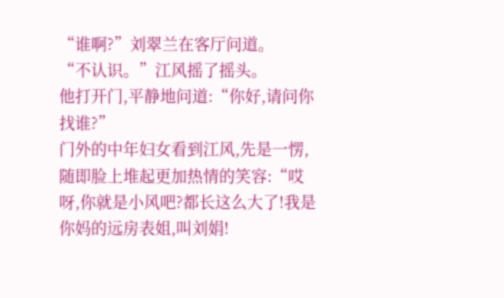“谁啊?”刘翠兰在客厅问道。
“不认识。”江风摇了摇头。
他打开门,平静地问道:“你好,请问你找谁?”
门外的中年妇女看到江风,先是一愣,随即脸上堆起更加热情的笑容:“哎呀,你就是小风吧?都长这么大了!我是你妈的远房表姐,叫刘娟!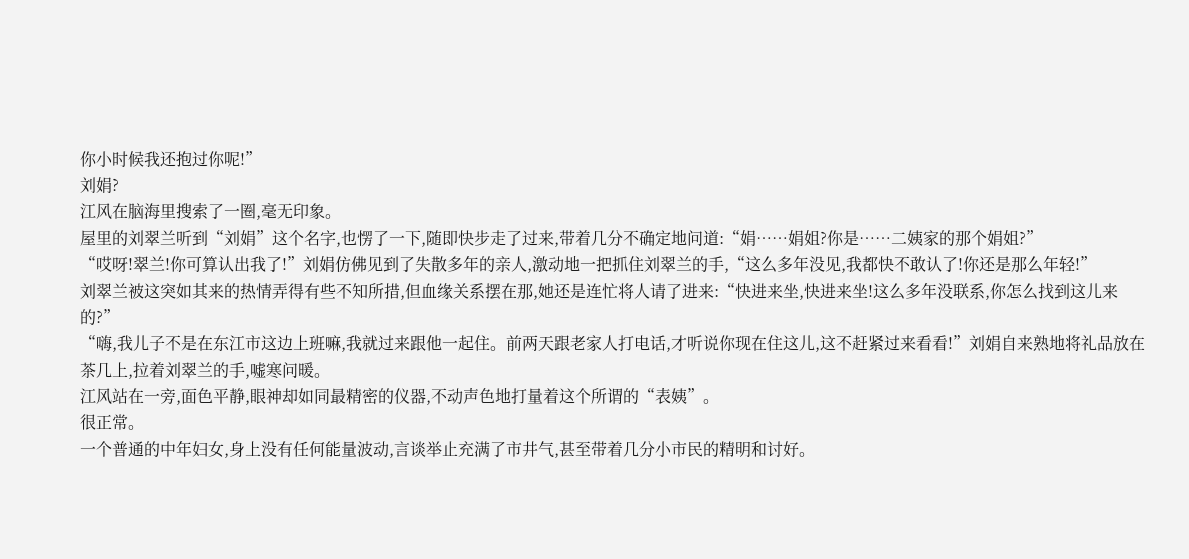你小时候我还抱过你呢!”
刘娟?
江风在脑海里搜索了一圈,毫无印象。
屋里的刘翠兰听到“刘娟”这个名字,也愣了一下,随即快步走了过来,带着几分不确定地问道:“娟……娟姐?你是……二姨家的那个娟姐?”
“哎呀!翠兰!你可算认出我了!”刘娟仿佛见到了失散多年的亲人,激动地一把抓住刘翠兰的手,“这么多年没见,我都快不敢认了!你还是那么年轻!”
刘翠兰被这突如其来的热情弄得有些不知所措,但血缘关系摆在那,她还是连忙将人请了进来:“快进来坐,快进来坐!这么多年没联系,你怎么找到这儿来的?”
“嗨,我儿子不是在东江市这边上班嘛,我就过来跟他一起住。前两天跟老家人打电话,才听说你现在住这儿,这不赶紧过来看看!”刘娟自来熟地将礼品放在茶几上,拉着刘翠兰的手,嘘寒问暖。
江风站在一旁,面色平静,眼神却如同最精密的仪器,不动声色地打量着这个所谓的“表姨”。
很正常。
一个普通的中年妇女,身上没有任何能量波动,言谈举止充满了市井气,甚至带着几分小市民的精明和讨好。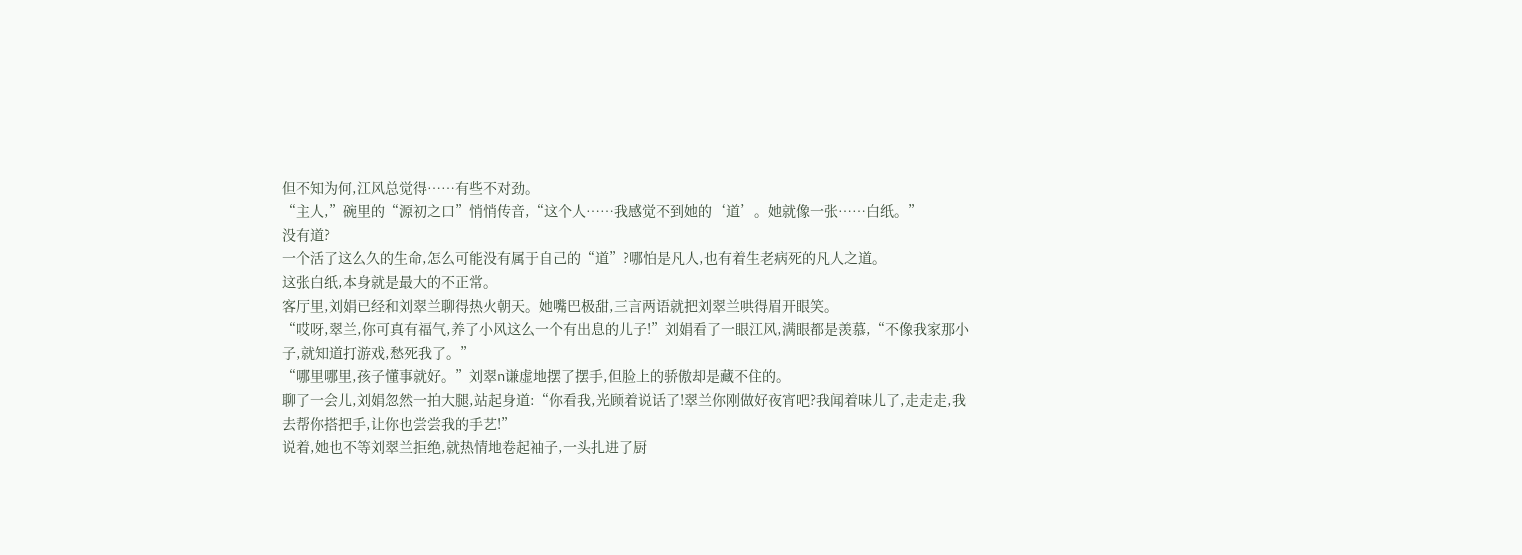但不知为何,江风总觉得……有些不对劲。
“主人,”碗里的“源初之口”悄悄传音,“这个人……我感觉不到她的‘道’。她就像一张……白纸。”
没有道?
一个活了这么久的生命,怎么可能没有属于自己的“道”?哪怕是凡人,也有着生老病死的凡人之道。
这张白纸,本身就是最大的不正常。
客厅里,刘娟已经和刘翠兰聊得热火朝天。她嘴巴极甜,三言两语就把刘翠兰哄得眉开眼笑。
“哎呀,翠兰,你可真有福气,养了小风这么一个有出息的儿子!”刘娟看了一眼江风,满眼都是羡慕,“不像我家那小子,就知道打游戏,愁死我了。”
“哪里哪里,孩子懂事就好。”刘翠n谦虚地摆了摆手,但脸上的骄傲却是藏不住的。
聊了一会儿,刘娟忽然一拍大腿,站起身道:“你看我,光顾着说话了!翠兰你刚做好夜宵吧?我闻着味儿了,走走走,我去帮你搭把手,让你也尝尝我的手艺!”
说着,她也不等刘翠兰拒绝,就热情地卷起袖子,一头扎进了厨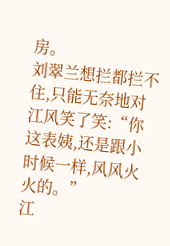房。
刘翠兰想拦都拦不住,只能无奈地对江风笑了笑:“你这表姨,还是跟小时候一样,风风火火的。”
江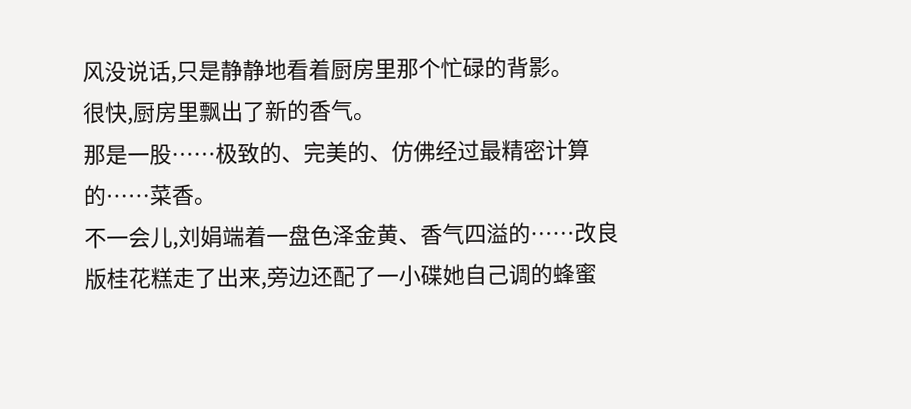风没说话,只是静静地看着厨房里那个忙碌的背影。
很快,厨房里飘出了新的香气。
那是一股……极致的、完美的、仿佛经过最精密计算的……菜香。
不一会儿,刘娟端着一盘色泽金黄、香气四溢的……改良版桂花糕走了出来,旁边还配了一小碟她自己调的蜂蜜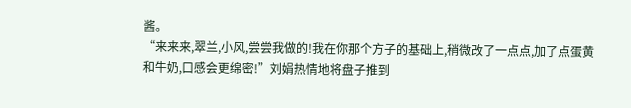酱。
“来来来,翠兰,小风,尝尝我做的!我在你那个方子的基础上,稍微改了一点点,加了点蛋黄和牛奶,口感会更绵密!”刘娟热情地将盘子推到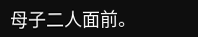母子二人面前。